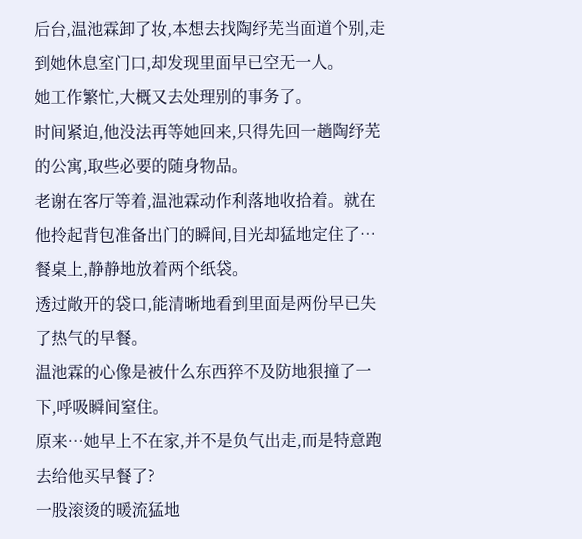后台,温池霖卸了妆,本想去找陶纾芜当面道个别,走到她休息室门口,却发现里面早已空无一人。
她工作繁忙,大概又去处理别的事务了。
时间紧迫,他没法再等她回来,只得先回一趟陶纾芜的公寓,取些必要的随身物品。
老谢在客厅等着,温池霖动作利落地收拾着。就在他拎起背包准备出门的瞬间,目光却猛地定住了…
餐桌上,静静地放着两个纸袋。
透过敞开的袋口,能清晰地看到里面是两份早已失了热气的早餐。
温池霖的心像是被什么东西猝不及防地狠撞了一下,呼吸瞬间窒住。
原来…她早上不在家,并不是负气出走,而是特意跑去给他买早餐了?
一股滚烫的暖流猛地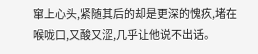窜上心头,紧随其后的却是更深的愧疚,堵在喉咙口,又酸又涩,几乎让他说不出话。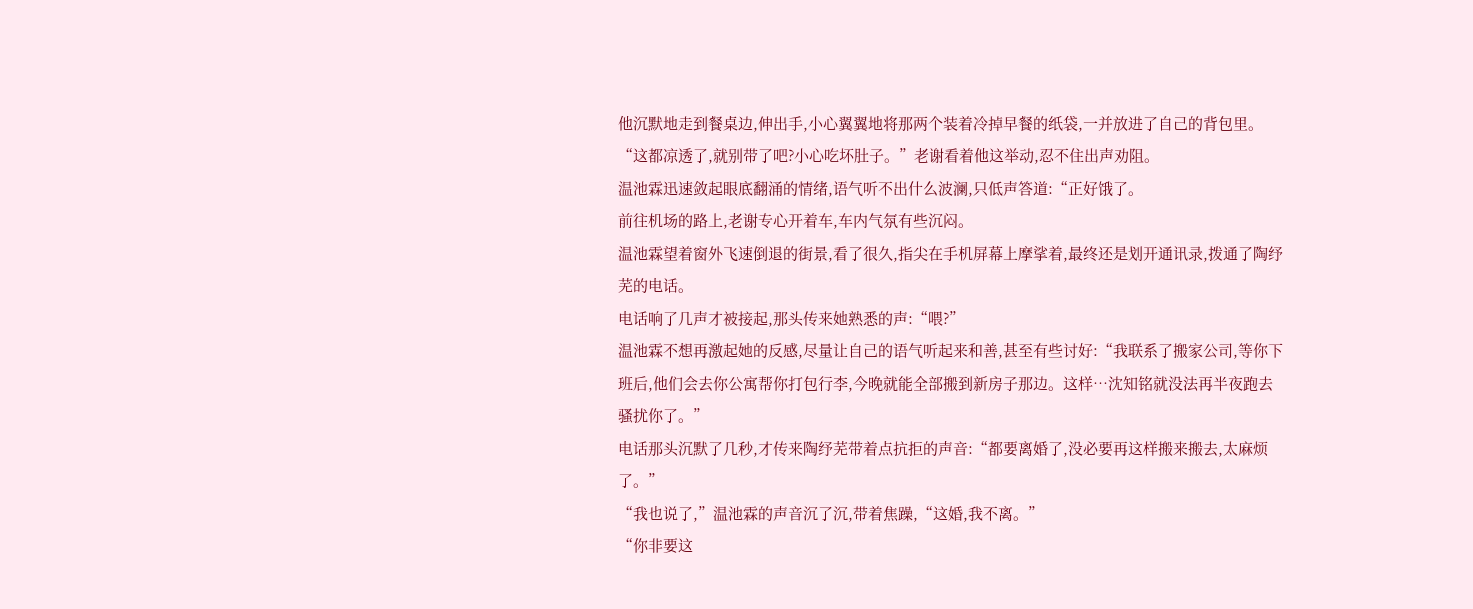他沉默地走到餐桌边,伸出手,小心翼翼地将那两个装着冷掉早餐的纸袋,一并放进了自己的背包里。
“这都凉透了,就别带了吧?小心吃坏肚子。”老谢看着他这举动,忍不住出声劝阻。
温池霖迅速敛起眼底翻涌的情绪,语气听不出什么波澜,只低声答道:“正好饿了。
前往机场的路上,老谢专心开着车,车内气氛有些沉闷。
温池霖望着窗外飞速倒退的街景,看了很久,指尖在手机屏幕上摩挲着,最终还是划开通讯录,拨通了陶纾芜的电话。
电话响了几声才被接起,那头传来她熟悉的声:“喂?”
温池霖不想再激起她的反感,尽量让自己的语气听起来和善,甚至有些讨好:“我联系了搬家公司,等你下班后,他们会去你公寓帮你打包行李,今晚就能全部搬到新房子那边。这样…沈知铭就没法再半夜跑去骚扰你了。”
电话那头沉默了几秒,才传来陶纾芜带着点抗拒的声音:“都要离婚了,没必要再这样搬来搬去,太麻烦了。”
“我也说了,”温池霖的声音沉了沉,带着焦躁,“这婚,我不离。”
“你非要这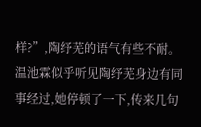样?”,陶纾芜的语气有些不耐。
温池霖似乎听见陶纾芜身边有同事经过,她停顿了一下,传来几句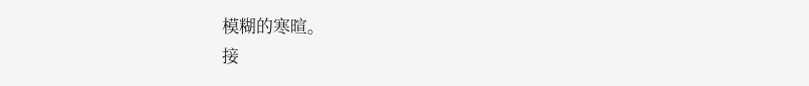模糊的寒暄。
接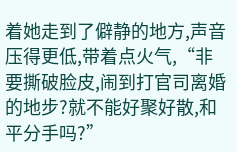着她走到了僻静的地方,声音压得更低,带着点火气,“非要撕破脸皮,闹到打官司离婚的地步?就不能好聚好散,和平分手吗?”